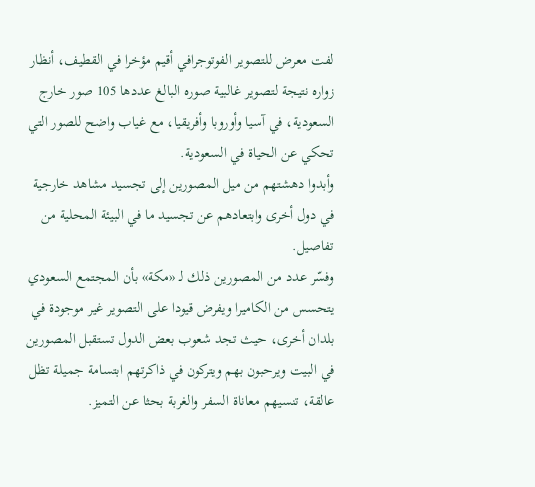لفت معرض للتصوير الفوتوجرافي أقيم مؤخرا في القطيف، أنظار زواره نتيجة لتصوير غالبية صوره البالغ عددها 105 صور خارج السعودية، في آسيا وأوروبا وأفريقيا، مع غياب واضح للصور التي تحكي عن الحياة في السعودية.
وأبدوا دهشتهم من ميل المصورين إلى تجسيد مشاهد خارجية في دول أخرى وابتعادهم عن تجسيد ما في البيئة المحلية من تفاصيل.
وفسّر عدد من المصورين ذلك لـ «مكة» بأن المجتمع السعودي يتحسس من الكاميرا ويفرض قيودا على التصوير غير موجودة في بلدان أخرى، حيث تجد شعوب بعض الدول تستقبل المصورين في البيت ويرحبون بهم ويتركون في ذاكرتهم ابتسامة جميلة تظل عالقة، تنسيهم معاناة السفر والغربة بحثا عن التميز.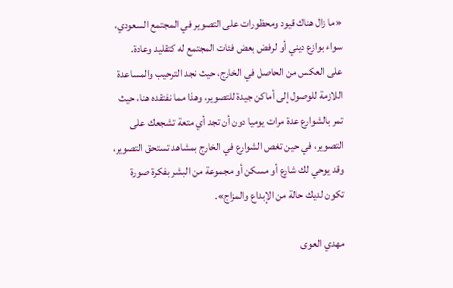«ما زال هناك قيود ومحظورات على التصوير في المجتمع السعودي، سواء بوازع ديني أو لرفض بعض فئات المجتمع له كتقليد وعادة.
على العكس من الحاصل في الخارج، حيث نجد الترحيب والمساعدة اللازمة للوصول إلى أماكن جيدة للتصوير، وهذا مما نفتقده هنا، حيث تمر بالشوارع عدة مرات يوميا دون أن تجد أي متعة تشجعك على التصوير، في حين تغص الشوارع في الخارج بمشاهد تستحق التصوير، وقد يوحي لك شارع أو مسكن أو مجموعة من البشر بفكرة صورة تكون لديك حالة من الإبداع والمزاج».

مهدي العوى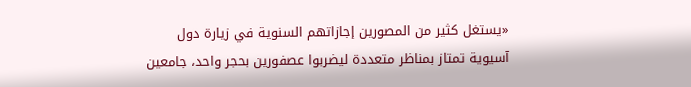«يستغل كثير من المصورين إجازاتهم السنوية في زيارة دول آسيوية تمتاز بمناظر متعددة ليضربوا عصفورين بحجر واحد، جامعين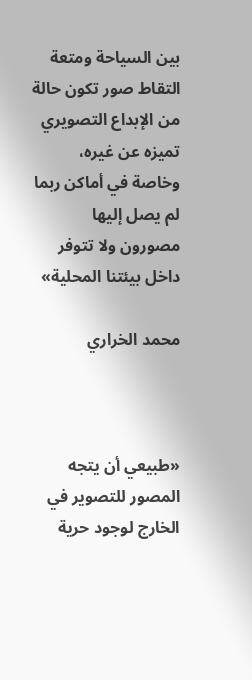بين السياحة ومتعة التقاط صور تكون حالة من الإبداع التصويري تميزه عن غيره، وخاصة في أماكن ربما لم يصل إليها مصورون ولا تتوفر داخل بيئتنا المحلية»

محمد الخراري



«طبيعي أن يتجه المصور للتصوير في الخارج لوجود حرية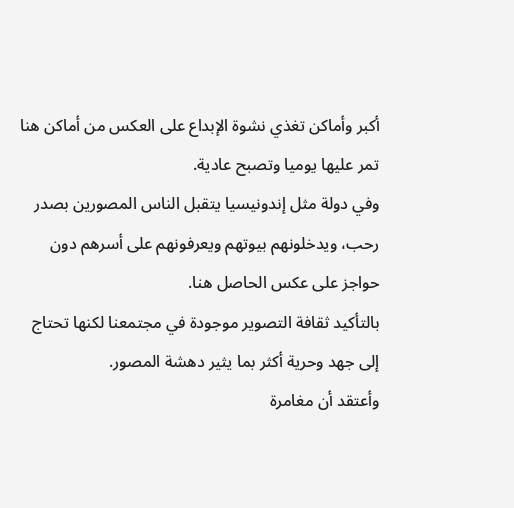أكبر وأماكن تغذي نشوة الإبداع على العكس من أماكن هنا تمر عليها يوميا وتصبح عادية.
وفي دولة مثل إندونيسيا يتقبل الناس المصورين بصدر رحب، ويدخلونهم بيوتهم ويعرفونهم على أسرهم دون حواجز على عكس الحاصل هنا.
بالتأكيد ثقافة التصوير موجودة في مجتمعنا لكنها تحتاج إلى جهد وحرية أكثر بما يثير دهشة المصور.
وأعتقد أن مغامرة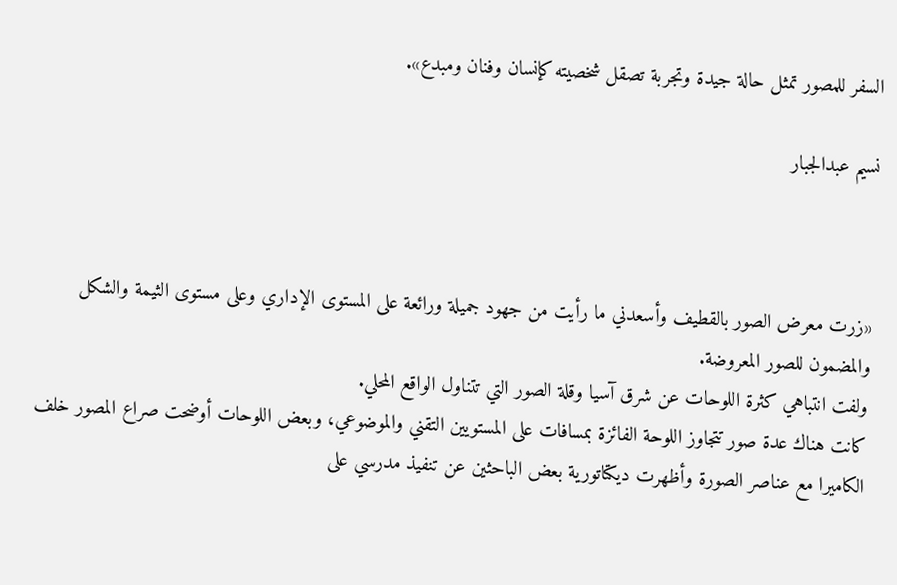السفر للمصور تمثل حالة جيدة وتجربة تصقل شخصيته كإنسان وفنان ومبدع».

نسيم عبدالجبار



«زرت معرض الصور بالقطيف وأسعدني ما رأيت من جهود جميلة ورائعة على المستوى الإداري وعلى مستوى الثيمة والشكل والمضمون للصور المعروضة.
ولفت انتباهي كثرة اللوحات عن شرق آسيا وقلة الصور التي تتناول الواقع المحلي.
كانت هناك عدة صور تتجاوز اللوحة الفائزة بمسافات على المستويين التقني والموضوعي، وبعض اللوحات أوضحت صراع المصور خلف الكاميرا مع عناصر الصورة وأظهرت ديكتاتورية بعض الباحثين عن تنفيذ مدرسي على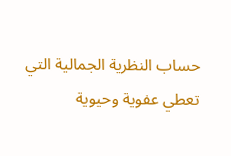حساب النظرية الجمالية التي تعطي عفوية وحيوية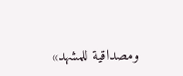ومصداقية للمشهد»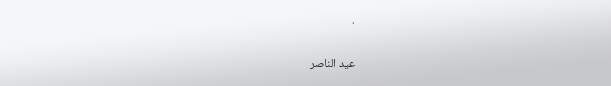.

عيد الناصر